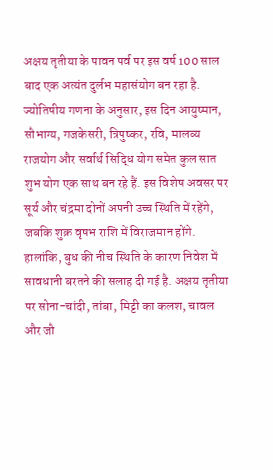अक्षय तृतीया के पावन पर्व पर इस वर्ष 100 साल बाद एक अत्यंत दुर्लभ महासंयोग बन रहा है. ज्योतिषीय गणना के अनुसार, इस दिन आयुष्मान, सौभाग्य, गजकेसरी, त्रिपुष्कर, रवि, मालव्य राजयोग और सर्वार्थ सिद्धि योग समेत कुल सात शुभ योग एक साथ बन रहे हैं. इस विशेष अवसर पर सूर्य और चंद्रमा दोनों अपनी उच्च स्थिति में रहेंगे, जबकि शुक्र वृषभ राशि में विराजमान होंगे. हालांकि, बुध की नीच स्थिति के कारण निवेश में सावधानी बरतने की सलाह दी गई है. अक्षय तृतीया पर सोना-चांदी, तांबा, मिट्टी का कलश, चावल और जौ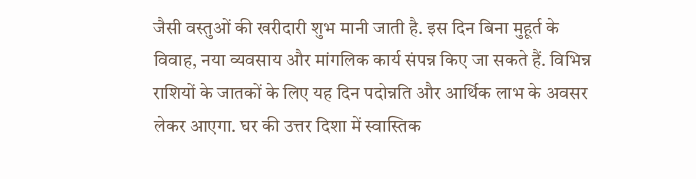जैसी वस्तुओं की खरीदारी शुभ मानी जाती है. इस दिन बिना मुहूर्त के विवाह, नया व्यवसाय और मांगलिक कार्य संपन्न किए जा सकते हैं. विभिन्न राशियों के जातकों के लिए यह दिन पदोन्नति और आर्थिक लाभ के अवसर लेकर आएगा. घर की उत्तर दिशा में स्वास्तिक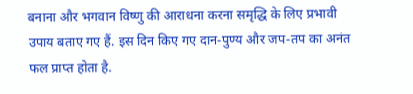बनाना और भगवान विष्णु की आराधना करना समृद्धि के लिए प्रभावी उपाय बताए गए हैं. इस दिन किए गए दान-पुण्य और जप-तप का अनंत फल प्राप्त होता है.